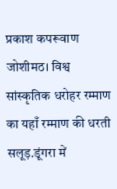प्रकाश कपरूवाण
जोशीमठ। विश्व सांस्कृतिक धरोहर रम्माण का यहाँ रम्माण की धरती सलूड़.डूंगरा में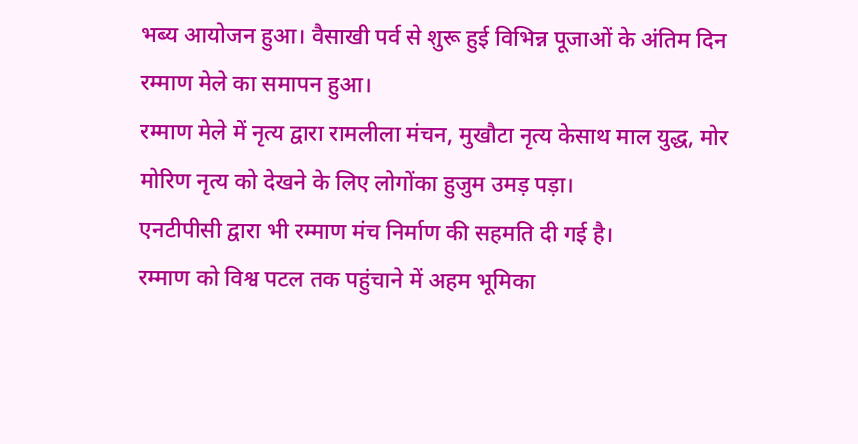भब्य आयोजन हुआ। वैसाखी पर्व से शुरू हुई विभिन्न पूजाओं के अंतिम दिन रम्माण मेले का समापन हुआ।
रम्माण मेले में नृत्य द्वारा रामलीला मंचन, मुखौटा नृत्य केसाथ माल युद्ध, मोर मोरिण नृत्य को देखने के लिए लोगोंका हुजुम उमड़ पड़ा।
एनटीपीसी द्वारा भी रम्माण मंच निर्माण की सहमति दी गई है।
रम्माण को विश्व पटल तक पहुंचाने में अहम भूमिका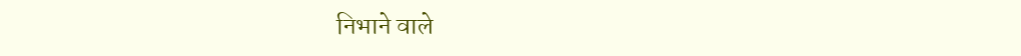निभाने वाले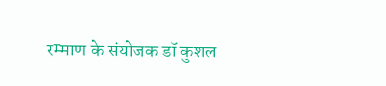रम्माण के संयोजक डॉ कुशल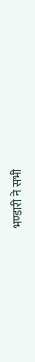भण्डारी ने सभी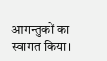आगन्तुकों का स्वागत किया।